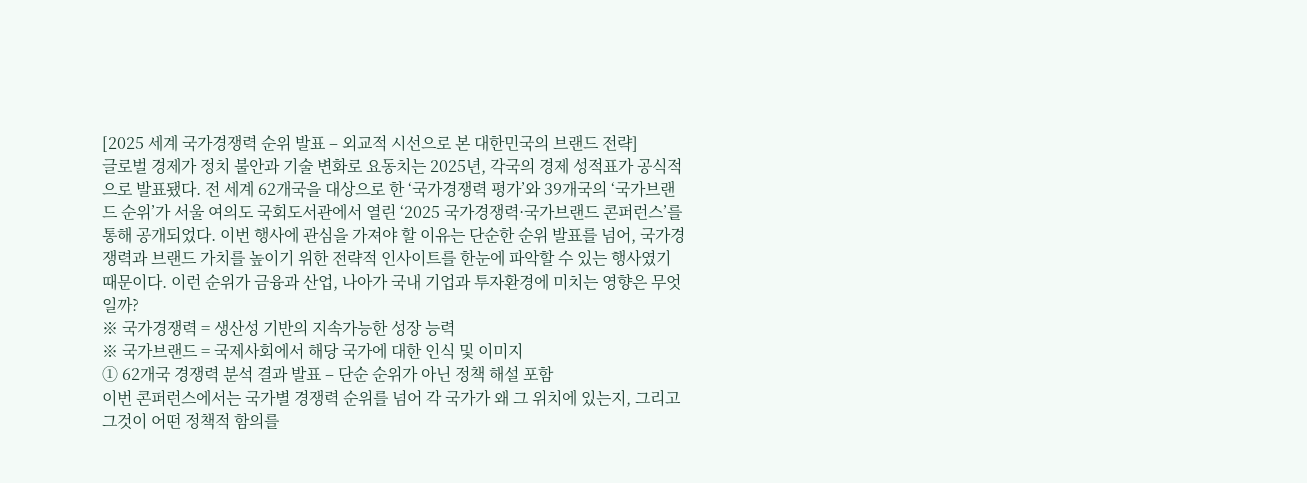[2025 세계 국가경쟁력 순위 발표 – 외교적 시선으로 본 대한민국의 브랜드 전략]
글로벌 경제가 정치 불안과 기술 변화로 요동치는 2025년, 각국의 경제 성적표가 공식적으로 발표됐다. 전 세계 62개국을 대상으로 한 ‘국가경쟁력 평가’와 39개국의 ‘국가브랜드 순위’가 서울 여의도 국회도서관에서 열린 ‘2025 국가경쟁력·국가브랜드 콘퍼런스’를 통해 공개되었다. 이번 행사에 관심을 가져야 할 이유는 단순한 순위 발표를 넘어, 국가경쟁력과 브랜드 가치를 높이기 위한 전략적 인사이트를 한눈에 파악할 수 있는 행사였기 때문이다. 이런 순위가 금융과 산업, 나아가 국내 기업과 투자환경에 미치는 영향은 무엇일까?
※ 국가경쟁력 = 생산성 기반의 지속가능한 성장 능력
※ 국가브랜드 = 국제사회에서 해당 국가에 대한 인식 및 이미지
① 62개국 경쟁력 분석 결과 발표 – 단순 순위가 아닌 정책 해설 포함
이번 콘퍼런스에서는 국가별 경쟁력 순위를 넘어 각 국가가 왜 그 위치에 있는지, 그리고 그것이 어떤 정책적 함의를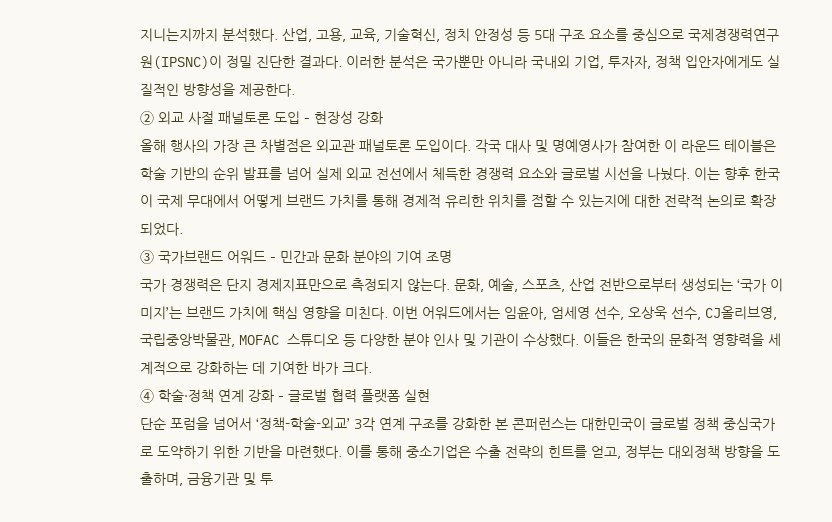지니는지까지 분석했다. 산업, 고용, 교육, 기술혁신, 정치 안정성 등 5대 구조 요소를 중심으로 국제경쟁력연구원(IPSNC)이 정밀 진단한 결과다. 이러한 분석은 국가뿐만 아니라 국내외 기업, 투자자, 정책 입안자에게도 실질적인 방향성을 제공한다.
② 외교 사절 패널토론 도입 – 현장성 강화
올해 행사의 가장 큰 차별점은 외교관 패널토론 도입이다. 각국 대사 및 명예영사가 참여한 이 라운드 테이블은 학술 기반의 순위 발표를 넘어 실제 외교 전선에서 체득한 경쟁력 요소와 글로벌 시선을 나눴다. 이는 향후 한국이 국제 무대에서 어떻게 브랜드 가치를 통해 경제적 유리한 위치를 점할 수 있는지에 대한 전략적 논의로 확장되었다.
③ 국가브랜드 어워드 – 민간과 문화 분야의 기여 조명
국가 경쟁력은 단지 경제지표만으로 측정되지 않는다. 문화, 예술, 스포츠, 산업 전반으로부터 생성되는 ‘국가 이미지’는 브랜드 가치에 핵심 영향을 미친다. 이번 어워드에서는 임윤아, 엄세영 선수, 오상욱 선수, CJ올리브영, 국립중앙박물관, MOFAC 스튜디오 등 다양한 분야 인사 및 기관이 수상했다. 이들은 한국의 문화적 영향력을 세계적으로 강화하는 데 기여한 바가 크다.
④ 학술·정책 연계 강화 – 글로벌 협력 플랫폼 실현
단순 포럼을 넘어서 ‘정책-학술-외교’ 3각 연계 구조를 강화한 본 콘퍼런스는 대한민국이 글로벌 정책 중심국가로 도약하기 위한 기반을 마련했다. 이를 통해 중소기업은 수출 전략의 힌트를 얻고, 정부는 대외정책 방향을 도출하며, 금융기관 및 투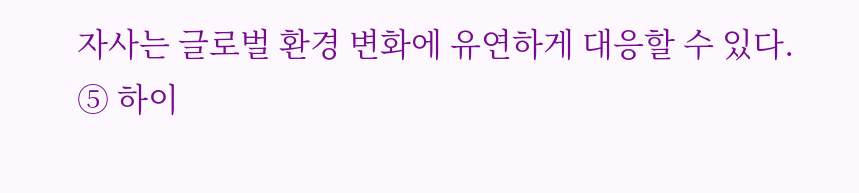자사는 글로벌 환경 변화에 유연하게 대응할 수 있다.
⑤ 하이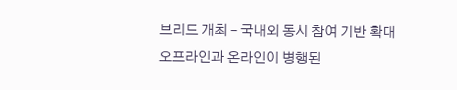브리드 개최 – 국내외 동시 참여 기반 확대
오프라인과 온라인이 병행된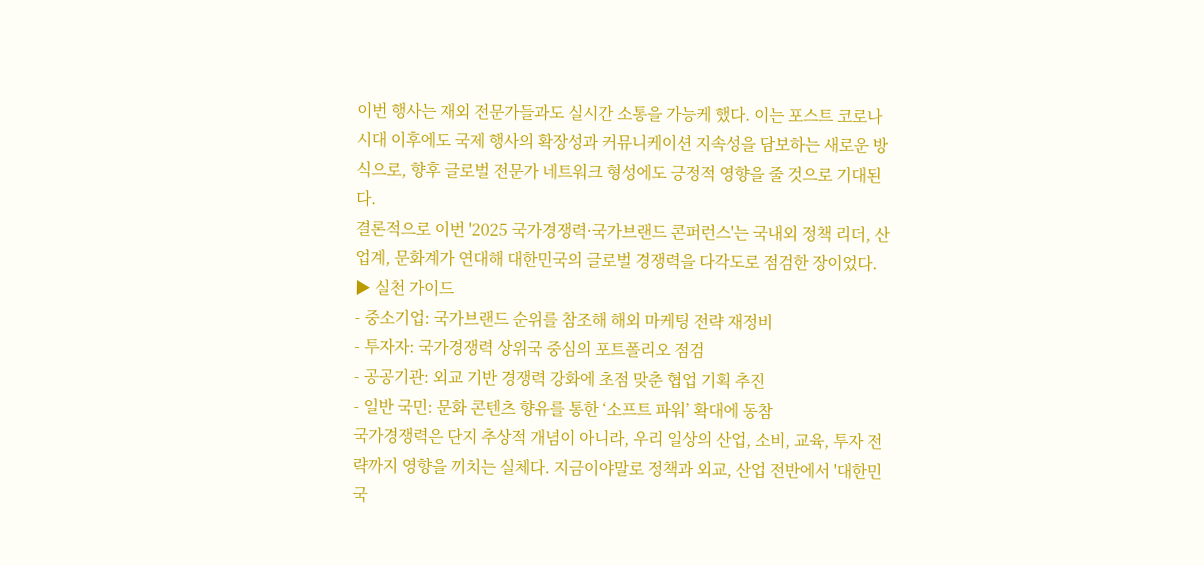이번 행사는 재외 전문가들과도 실시간 소통을 가능케 했다. 이는 포스트 코로나 시대 이후에도 국제 행사의 확장성과 커뮤니케이션 지속성을 담보하는 새로운 방식으로, 향후 글로벌 전문가 네트워크 형성에도 긍정적 영향을 줄 것으로 기대된다.
결론적으로 이번 '2025 국가경쟁력·국가브랜드 콘퍼런스'는 국내외 정책 리더, 산업계, 문화계가 연대해 대한민국의 글로벌 경쟁력을 다각도로 점검한 장이었다.
▶ 실천 가이드
- 중소기업: 국가브랜드 순위를 참조해 해외 마케팅 전략 재정비
- 투자자: 국가경쟁력 상위국 중심의 포트폴리오 점검
- 공공기관: 외교 기반 경쟁력 강화에 초점 맞춘 협업 기획 추진
- 일반 국민: 문화 콘텐츠 향유를 통한 ‘소프트 파워’ 확대에 동참
국가경쟁력은 단지 추상적 개념이 아니라, 우리 일상의 산업, 소비, 교육, 투자 전략까지 영향을 끼치는 실체다. 지금이야말로 정책과 외교, 산업 전반에서 '대한민국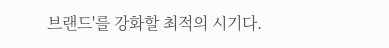브랜드'를 강화할 최적의 시기다.